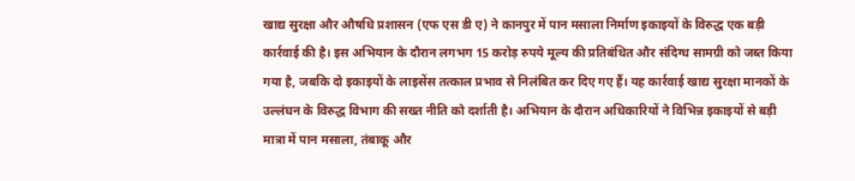खाद्य सुरक्षा और औषधि प्रशासन (एफ एस डी ए) ने कानपुर में पान मसाला निर्माण इकाइयों के विरुद्ध एक बड़ी कार्रवाई की है। इस अभियान के दौरान लगभग 15 करोड़ रुपये मूल्य की प्रतिबंधित और संदिग्ध सामग्री को जब्त किया गया है, जबकि दो इकाइयों के लाइसेंस तत्काल प्रभाव से निलंबित कर दिए गए हैं। यह कार्रवाई खाद्य सुरक्षा मानकों के उल्लंघन के विरुद्ध विभाग की सख्त नीति को दर्शाती है। अभियान के दौरान अधिकारियों ने विभिन्न इकाइयों से बड़ी मात्रा में पान मसाला, तंबाकू और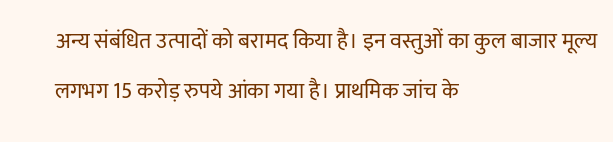अन्य संबंधित उत्पादों को बरामद किया है। इन वस्तुओं का कुल बाजार मूल्य लगभग 15 करोड़ रुपये आंका गया है। प्राथमिक जांच के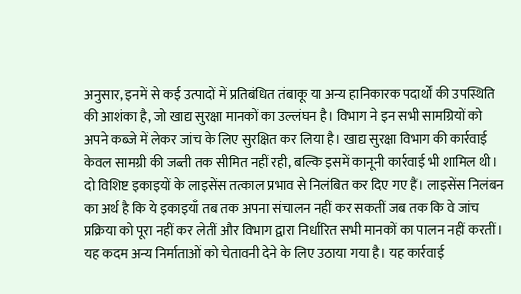अनुसार, इनमें से कई उत्पादों में प्रतिबंधित तंबाकू या अन्य हानिकारक पदार्थों की उपस्थिति की आशंका है, जो खाद्य सुरक्षा मानकों का उल्लंघन है। विभाग ने इन सभी सामग्रियों को अपने कब्जे में लेकर जांच के लिए सुरक्षित कर लिया है। खाद्य सुरक्षा विभाग की कार्रवाई केवल सामग्री की जब्ती तक सीमित नहीं रही, बल्कि इसमें कानूनी कार्रवाई भी शामिल थी। दो विशिष्ट इकाइयों के लाइसेंस तत्काल प्रभाव से निलंबित कर दिए गए हैं। लाइसेंस निलंबन का अर्थ है कि ये इकाइयाँ तब तक अपना संचालन नहीं कर सकतीं जब तक कि वे जांच प्रक्रिया को पूरा नहीं कर लेतीं और विभाग द्वारा निर्धारित सभी मानकों का पालन नहीं करतीं। यह कदम अन्य निर्माताओं को चेतावनी देने के लिए उठाया गया है। यह कार्रवाई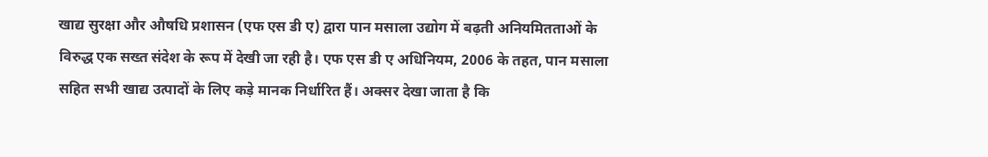खाद्य सुरक्षा और औषधि प्रशासन (एफ एस डी ए) द्वारा पान मसाला उद्योग में बढ़ती अनियमितताओं के विरुद्ध एक सख्त संदेश के रूप में देखी जा रही है। एफ एस डी ए अधिनियम, 2006 के तहत, पान मसाला सहित सभी खाद्य उत्पादों के लिए कड़े मानक निर्धारित हैं। अक्सर देखा जाता है कि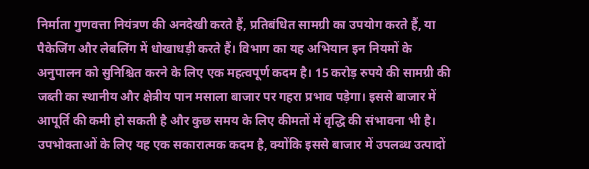निर्माता गुणवत्ता नियंत्रण की अनदेखी करते हैं, प्रतिबंधित सामग्री का उपयोग करते हैं, या पैकेजिंग और लेबलिंग में धोखाधड़ी करते हैं। विभाग का यह अभियान इन नियमों के अनुपालन को सुनिश्चित करने के लिए एक महत्वपूर्ण कदम है। 15 करोड़ रुपये की सामग्री की जब्ती का स्थानीय और क्षेत्रीय पान मसाला बाजार पर गहरा प्रभाव पड़ेगा। इससे बाजार में आपूर्ति की कमी हो सकती है और कुछ समय के लिए कीमतों में वृद्धि की संभावना भी है। उपभोक्ताओं के लिए यह एक सकारात्मक कदम है, क्योंकि इससे बाजार में उपलब्ध उत्पादों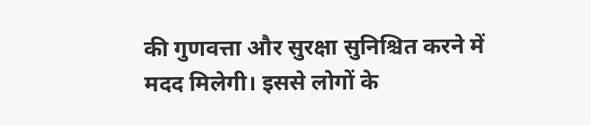की गुणवत्ता और सुरक्षा सुनिश्चित करने में मदद मिलेगी। इससे लोगों के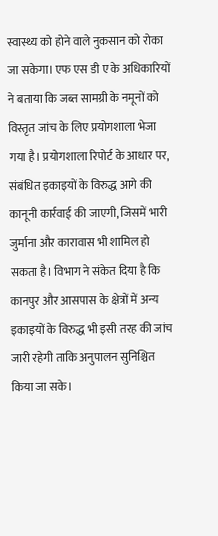स्वास्थ्य को होने वाले नुकसान को रोका जा सकेगा। एफ एस डी ए के अधिकारियों ने बताया कि जब्त सामग्री के नमूनों को विस्तृत जांच के लिए प्रयोगशाला भेजा गया है। प्रयोगशाला रिपोर्ट के आधार पर, संबंधित इकाइयों के विरुद्ध आगे की कानूनी कार्रवाई की जाएगी, जिसमें भारी जुर्माना और कारावास भी शामिल हो सकता है। विभाग ने संकेत दिया है कि कानपुर और आसपास के क्षेत्रों में अन्य इकाइयों के विरुद्ध भी इसी तरह की जांच जारी रहेगी ताकि अनुपालन सुनिश्चित किया जा सके।